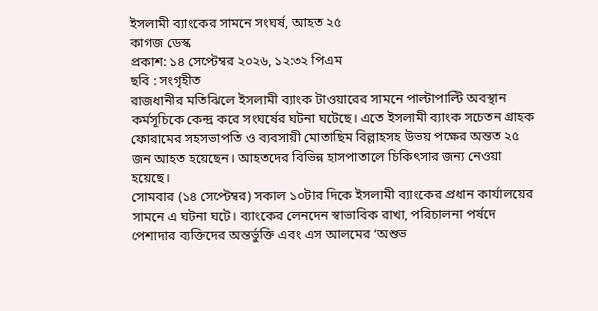ইসলামী ব্যাংকের সামনে সংঘর্ষ, আহত ২৫
কাগজ ডেস্ক
প্রকাশ: ১৪ সেপ্টেম্বর ২০২৬, ১২:৩২ পিএম
ছবি : সংগৃহীত
রাজধানীর মতিঝিলে ইসলামী ব্যাংক টাওয়ারের সামনে পাল্টাপাল্টি অবস্থান কর্মসূচিকে কেন্দ্র করে সংঘর্ষের ঘটনা ঘটেছে। এতে ইসলামী ব্যাংক সচেতন গ্রাহক ফোরামের সহসভাপতি ও ব্যবসায়ী মোতাছিম বিল্লাহসহ উভয় পক্ষের অন্তত ২৫ জন আহত হয়েছেন। আহতদের বিভিন্ন হাসপাতালে চিকিৎসার জন্য নেওয়া হয়েছে।
সোমবার (১৪ সেপ্টেম্বর) সকাল ১০টার দিকে ইসলামী ব্যাংকের প্রধান কার্যালয়ের সামনে এ ঘটনা ঘটে। ব্যাংকের লেনদেন স্বাভাবিক রাখা, পরিচালনা পর্ষদে পেশাদার ব্যক্তিদের অন্তর্ভুক্তি এবং এস আলমের ‘অশুভ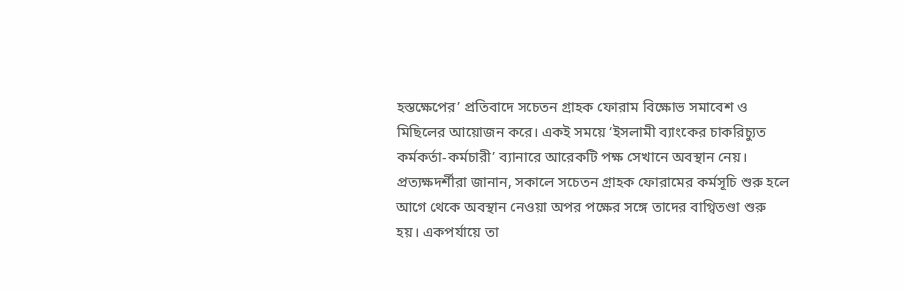হস্তক্ষেপের’ প্রতিবাদে সচেতন গ্রাহক ফোরাম বিক্ষোভ সমাবেশ ও মিছিলের আয়োজন করে। একই সময়ে ‘ইসলামী ব্যাংকের চাকরিচ্যুত কর্মকর্তা-কর্মচারী’ ব্যানারে আরেকটি পক্ষ সেখানে অবস্থান নেয়।
প্রত্যক্ষদর্শীরা জানান, সকালে সচেতন গ্রাহক ফোরামের কর্মসূচি শুরু হলে আগে থেকে অবস্থান নেওয়া অপর পক্ষের সঙ্গে তাদের বাগ্বিতণ্ডা শুরু হয়। একপর্যায়ে তা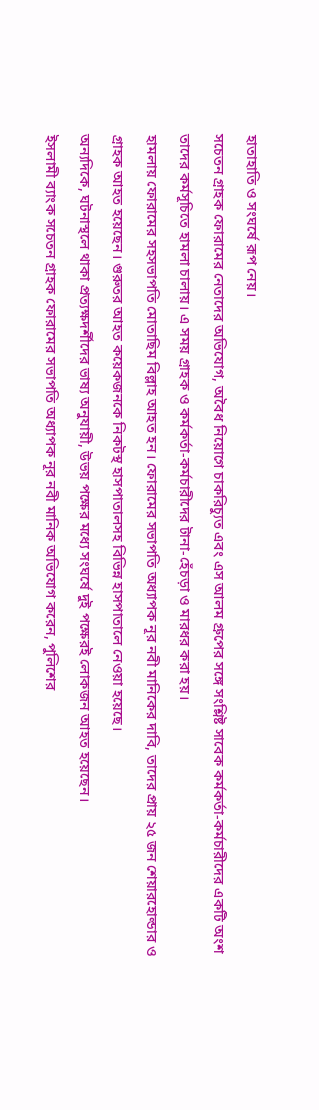হাতাহাতি ও সংঘর্ষে রূপ নেয়।
সচেতন গ্রাহক ফোরামের নেতাদের অভিযোগ, অবৈধ নিয়োগে চাকরিচ্যুত এবং এস আলম গ্রুপের সঙ্গে সংশ্লিষ্ট সাবেক কর্মকর্তা-কর্মচারীদের একটি অংশ তাদের কর্মসূচিতে হামলা চালায়। এ সময় গ্রাহক ও কর্মকর্তা-কর্মচারীদের টানা-হেঁচড়া ও মারধর করা হয়।
হামলায় ফোরামের সহসভাপতি মোতাছিম বিল্লাহ আহত হন। ফোরামের সভাপতি অধ্যাপক নূর নবী মানিকের দাবি, তাদের প্রায় ২৫ জন শেয়ারহোল্ডার ও গ্রাহক আহত হয়েছেন। গুরুতর আহত কয়েকজনকে নিকটস্থ হাসপাতালসহ বিভিন্ন হাসপাতালে নেওয়া হয়েছে।
অন্যদিকে, ঘটনাস্থলে থাকা প্রত্যক্ষদর্শীদের ভাষ্য অনুযায়ী, উভয় পক্ষের মধ্যে সংঘর্ষে দুই পক্ষেরই লোকজন আহত হয়েছেন।
ইসলামী ব্যাংক সচেতন গ্রাহক ফোরামের সভাপতি অধ্যাপক নূর নবী মানিক অভিযোগ করেন, পুলিশের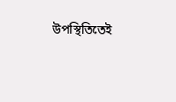উপস্থিতিতেই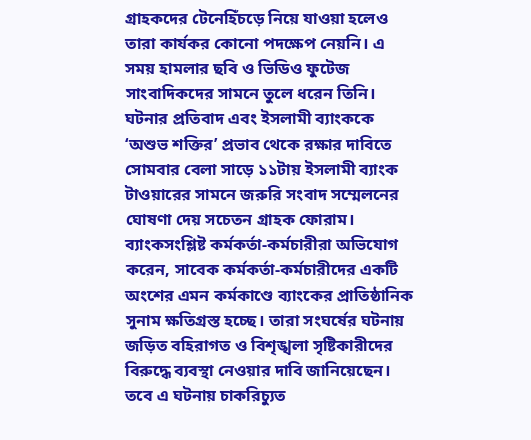গ্রাহকদের টেনেহিঁচড়ে নিয়ে যাওয়া হলেও তারা কার্যকর কোনো পদক্ষেপ নেয়নি। এ সময় হামলার ছবি ও ভিডিও ফুটেজ সাংবাদিকদের সামনে তুলে ধরেন তিনি।
ঘটনার প্রতিবাদ এবং ইসলামী ব্যাংককে ‘অশুভ শক্তির’ প্রভাব থেকে রক্ষার দাবিতে সোমবার বেলা সাড়ে ১১টায় ইসলামী ব্যাংক টাওয়ারের সামনে জরুরি সংবাদ সম্মেলনের ঘোষণা দেয় সচেতন গ্রাহক ফোরাম।
ব্যাংকসংশ্লিষ্ট কর্মকর্তা-কর্মচারীরা অভিযোগ করেন, সাবেক কর্মকর্তা-কর্মচারীদের একটি অংশের এমন কর্মকাণ্ডে ব্যাংকের প্রাতিষ্ঠানিক সুনাম ক্ষতিগ্রস্ত হচ্ছে। তারা সংঘর্ষের ঘটনায় জড়িত বহিরাগত ও বিশৃঙ্খলা সৃষ্টিকারীদের বিরুদ্ধে ব্যবস্থা নেওয়ার দাবি জানিয়েছেন।
তবে এ ঘটনায় চাকরিচ্যুত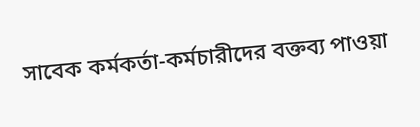সাবেক কর্মকর্তা-কর্মচারীদের বক্তব্য পাওয়া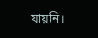যায়নি।